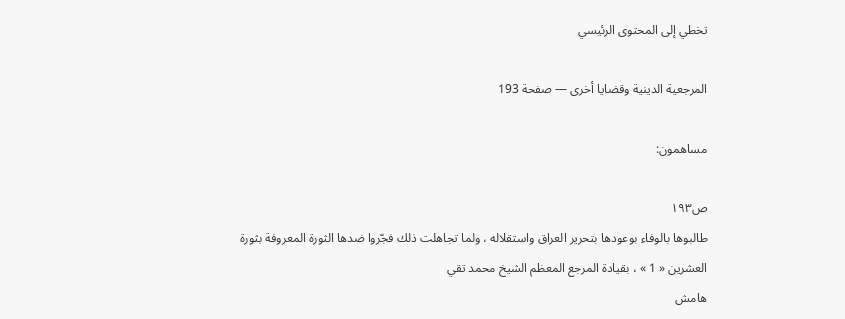تخطي إلى المحتوى الرئيسي

المرجعية الدينية وقضايا أخرى — صفحة 193

مساهمون:

ص١٩٣
طالبوها بالوفاء بوعودها بتحرير العراق واستقلاله ، ولما تجاهلت ذلك فجّروا ضدها الثورة المعروفة بثورة العشرين « 1 » ، بقيادة المرجع المعظم الشيخ محمد تقي
هامش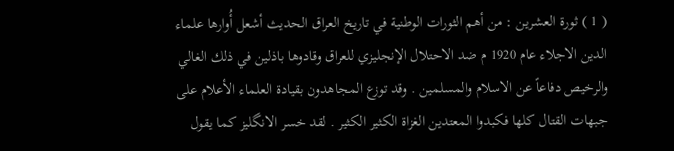( 1 ) ثورة العشرين : من أهم الثورات الوطنية في تاريخ العراق الحديث أشعل أُوارها علماء الدين الاجلاء عام 1920 م ضد الاحتلال الإنجليزي للعراق وقادوها باذلين في ذلك الغالي والرخيص دفاعاً عن الاسلام والمسلمين . وقد توزع المجاهدون بقيادة العلماء الأعلام على جبهات القتال كلها فكبدوا المعتدين الغزاة الكثير الكثير . لقد خسر الانگليز كما يقول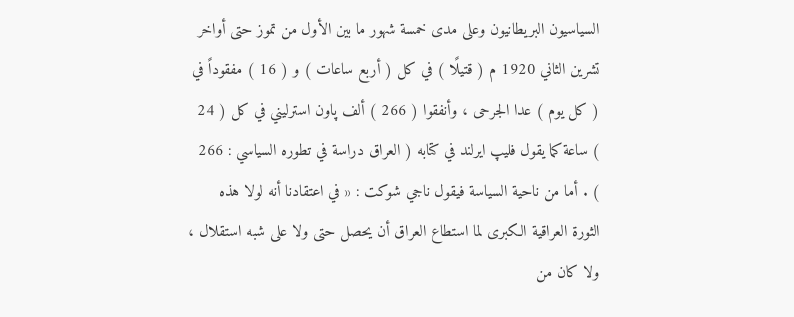السياسيون البريطانيون وعلى مدى خمسة شهور ما بين الأول من تموز حتى أواخر تشرين الثاني 1920 م ( قتيلًا ) في كل ( أربع ساعات ) و ( 16 ) مفقوداً في ( كل يوم ) عدا الجرحى ، وأنفقوا ( 266 ) ألف پاون استرليني في كل ( 24 ) ساعة كما يقول فليپ ايرلند في كتابه ( العراق دراسة في تطوره السياسي : 266 ) . أما من ناحية السياسة فيقول ناجي شوكت : « في اعتقادنا أنه لولا هذه الثورة العراقية الكبرى لما استطاع العراق أن يحصل حتى ولا على شبه استقلال ، ولا كان من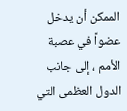الممكن أن يدخل عضواً في عصبة الأمم ، إلى جانب الدول العظمى التي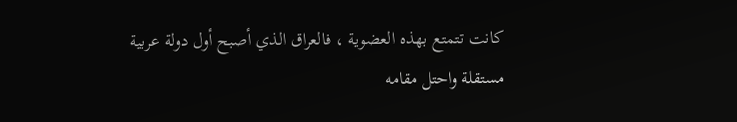كانت تتمتع بهذه العضوية ، فالعراق الذي أصبح أول دولة عربية مستقلة واحتل مقامه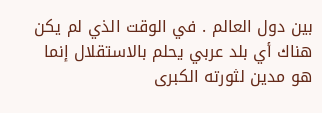بين دول العالم . في الوقت الذي لم يكن هناك أي بلد عربي يحلم بالاستقلال إنما هو مدين لثورته الكبرى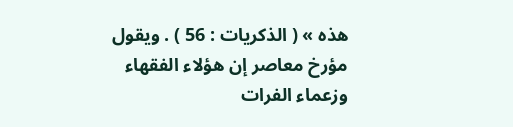هذه » ( الذكريات : 56 ) . ويقول مؤرخ معاصر إن هؤلاء الفقهاء وزعماء الفرات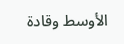الأوسط وقادة